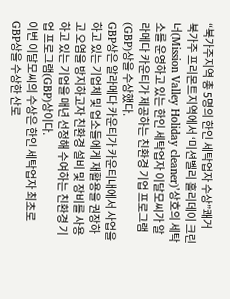“북가주지역 총 5명의 한인 세탁업자 수상”쾌거
북가주 프리몬트지역에서 ‘미션벨리 홀리데이 크린너(Mission Valley Holiday cleaner)’상호의 세탁소를 운영하고 있는 한인 세탁업자 이달모씨가 알라메다 카운티가 제공하는 친환경 기업 프로그램(GBP)상을 수상했다.
GBP상은 알라메다 카운티가 카운티내에서 사업을 하고 있는 기업체 및 업소들에게 재활용을 권장하고 오염을 방지하고자 친환경 설비 및 장비를 사용하고 있는 기업을 매년 선정해 수여하는 친환경 기업 프로그램(GBP)상이다.
이번 이달모씨의 수상은 한인 세탁업자 최초로 GBP상을 수상한 산로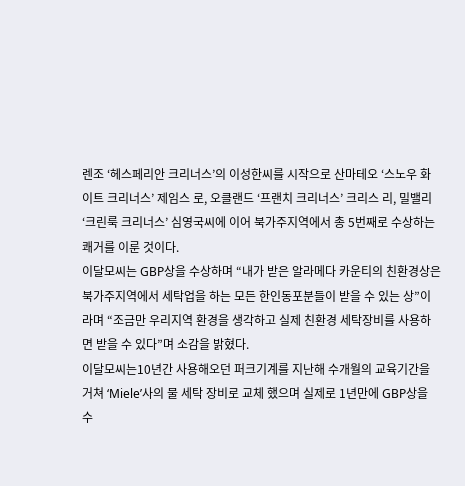렌조 ‘헤스페리안 크리너스’의 이성한씨를 시작으로 산마테오 ‘스노우 화이트 크리너스’ 제임스 로, 오클랜드 ‘프랜치 크리너스’ 크리스 리, 밀밸리 ‘크린룩 크리너스’ 심영국씨에 이어 북가주지역에서 총 5번째로 수상하는 쾌거를 이룬 것이다.
이달모씨는 GBP상을 수상하며 “내가 받은 알라메다 카운티의 친환경상은 북가주지역에서 세탁업을 하는 모든 한인동포분들이 받을 수 있는 상”이라며 “조금만 우리지역 환경을 생각하고 실제 친환경 세탁장비를 사용하면 받을 수 있다”며 소감을 밝혔다.
이달모씨는10년간 사용해오던 퍼크기계를 지난해 수개월의 교육기간을 거쳐 ‘Miele’사의 물 세탁 장비로 교체 했으며 실제로 1년만에 GBP상을 수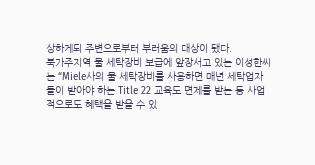상하게되 주변으로부터 부러움의 대상이 됐다.
북가주지역 물 세탁장비 보급에 앞장서고 있는 이성한씨는 “Miele사의 물 세탁장비를 사용하면 매년 세탁업자들이 받아야 하는 Title 22 교육도 면제를 받는 등 사업적으로도 혜택을 받을 수 있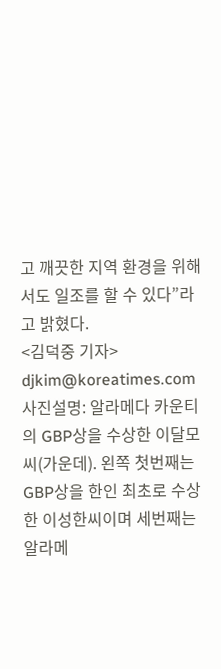고 깨끗한 지역 환경을 위해서도 일조를 할 수 있다”라고 밝혔다.
<김덕중 기자> djkim@koreatimes.com
사진설명: 알라메다 카운티의 GBP상을 수상한 이달모씨(가운데). 왼쪽 첫번째는 GBP상을 한인 최초로 수상한 이성한씨이며 세번째는 알라메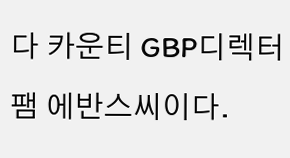다 카운티 GBP디렉터 팸 에반스씨이다.